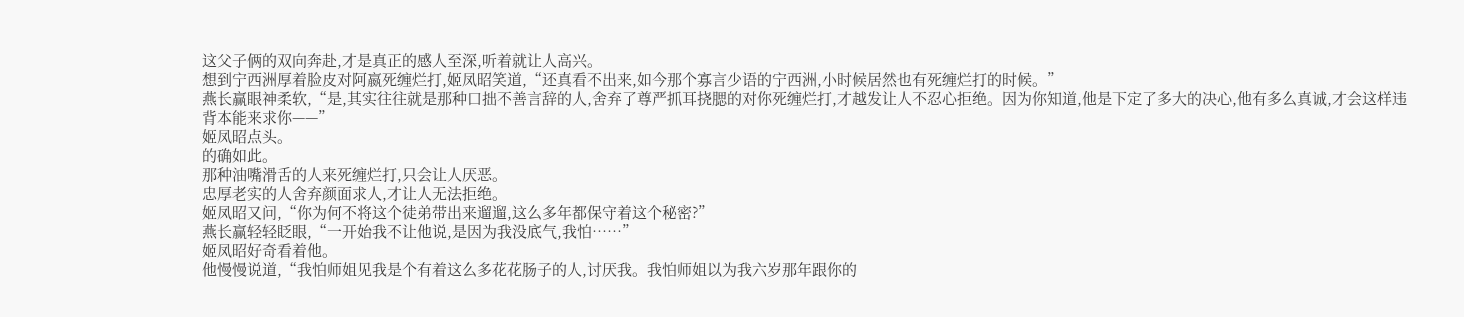这父子俩的双向奔赴,才是真正的感人至深,听着就让人高兴。
想到宁西洲厚着脸皮对阿嬴死缠烂打,姬凤昭笑道,“还真看不出来,如今那个寡言少语的宁西洲,小时候居然也有死缠烂打的时候。”
燕长赢眼神柔软,“是,其实往往就是那种口拙不善言辞的人,舍弃了尊严抓耳挠腮的对你死缠烂打,才越发让人不忍心拒绝。因为你知道,他是下定了多大的决心,他有多么真诚,才会这样违背本能来求你——”
姬凤昭点头。
的确如此。
那种油嘴滑舌的人来死缠烂打,只会让人厌恶。
忠厚老实的人舍弃颜面求人,才让人无法拒绝。
姬凤昭又问,“你为何不将这个徒弟带出来遛遛,这么多年都保守着这个秘密?”
燕长赢轻轻眨眼,“一开始我不让他说,是因为我没底气,我怕……”
姬凤昭好奇看着他。
他慢慢说道,“我怕师姐见我是个有着这么多花花肠子的人,讨厌我。我怕师姐以为我六岁那年跟你的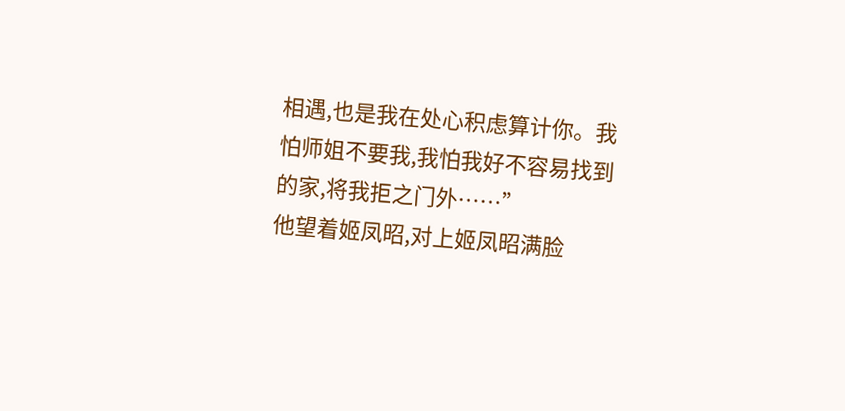相遇,也是我在处心积虑算计你。我怕师姐不要我,我怕我好不容易找到的家,将我拒之门外……”
他望着姬凤昭,对上姬凤昭满脸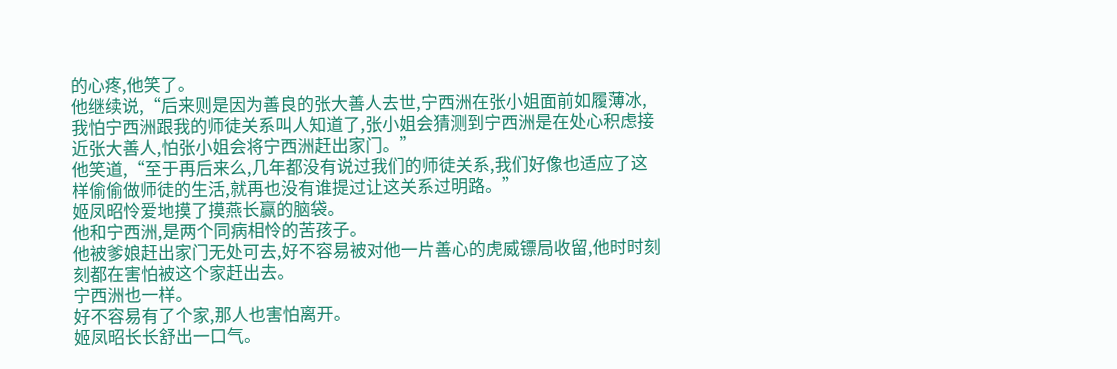的心疼,他笑了。
他继续说,“后来则是因为善良的张大善人去世,宁西洲在张小姐面前如履薄冰,我怕宁西洲跟我的师徒关系叫人知道了,张小姐会猜测到宁西洲是在处心积虑接近张大善人,怕张小姐会将宁西洲赶出家门。”
他笑道,“至于再后来么,几年都没有说过我们的师徒关系,我们好像也适应了这样偷偷做师徒的生活,就再也没有谁提过让这关系过明路。”
姬凤昭怜爱地摸了摸燕长赢的脑袋。
他和宁西洲,是两个同病相怜的苦孩子。
他被爹娘赶出家门无处可去,好不容易被对他一片善心的虎威镖局收留,他时时刻刻都在害怕被这个家赶出去。
宁西洲也一样。
好不容易有了个家,那人也害怕离开。
姬凤昭长长舒出一口气。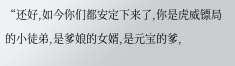“还好,如今你们都安定下来了,你是虎威镖局的小徒弟,是爹娘的女婿,是元宝的爹,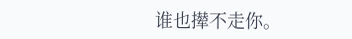谁也撵不走你。